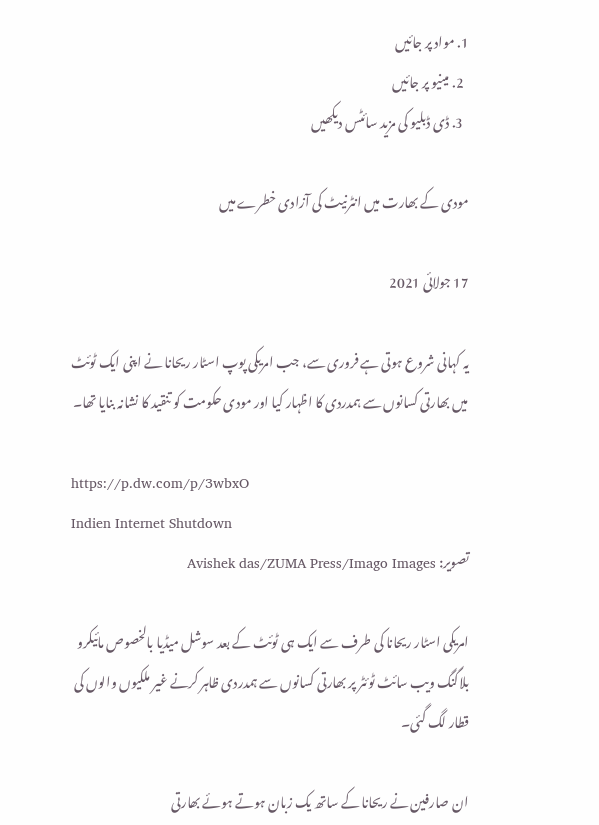1. مواد پر جائیں
  2. مینیو پر جائیں
  3. ڈی ڈبلیو کی مزید سائٹس دیکھیں

مودی کے بھارت میں انٹرنیٹ کی آزادی خطرے میں

17 جولائی 2021

یہ کہانی شروع ہوتی ہے فروری سے، جب امریکی پوپ اسٹار ریحانا نے اپنی ایک ٹوئٹ میں بھارتی کسانوں سے ہمدردی کا اظہار کیا اور مودی حکومت کو تنقید کا نشانہ بنایا تھا۔

https://p.dw.com/p/3wbxO
Indien Internet Shutdown
تصویر: Avishek das/ZUMA Press/Imago Images

امریکی اسٹار ریحانا کی طرف سے ایک ہی ٹوئٹ کے بعد سوشل میڈیا بالخصوص مائیکرو بلاگنگ ویب سائٹ ٹوئٹر پر بھارتی کسانوں سے ہمدردی ظاہر کرنے غیر ملکیوں والوں کی قطار لگ گئی۔

ان صارفین نے ریحانا کے ساتھ یک زبان ہوتے ہوئے بھارتی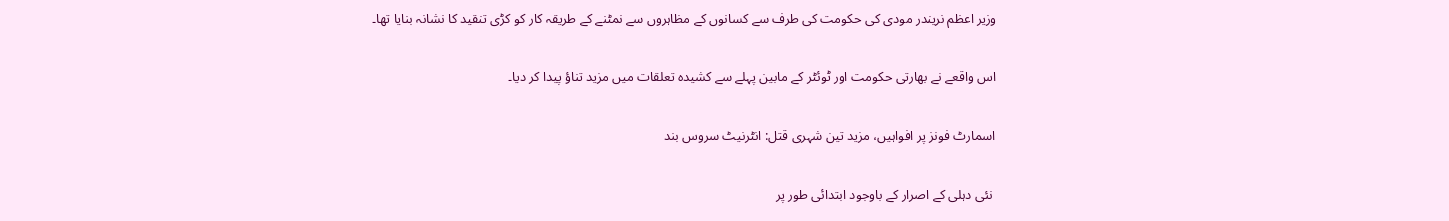وزیر اعظم نریندر مودی کی حکومت کی طرف سے کسانوں کے مظاہروں سے نمٹنے کے طریقہ کار کو کڑی تنقید کا نشانہ بنایا تھا۔

اس واقعے نے بھارتی حکومت اور ٹوئٹر کے مابین پہلے سے کشیدہ تعلقات میں مزید تناؤ پیدا کر دیا۔

اسمارٹ فونز پر افواہیں، مزید تین شہری قتل: انٹرنیٹ سروس بند

 نئی دہلی کے اصرار کے باوجود ابتدائی طور پر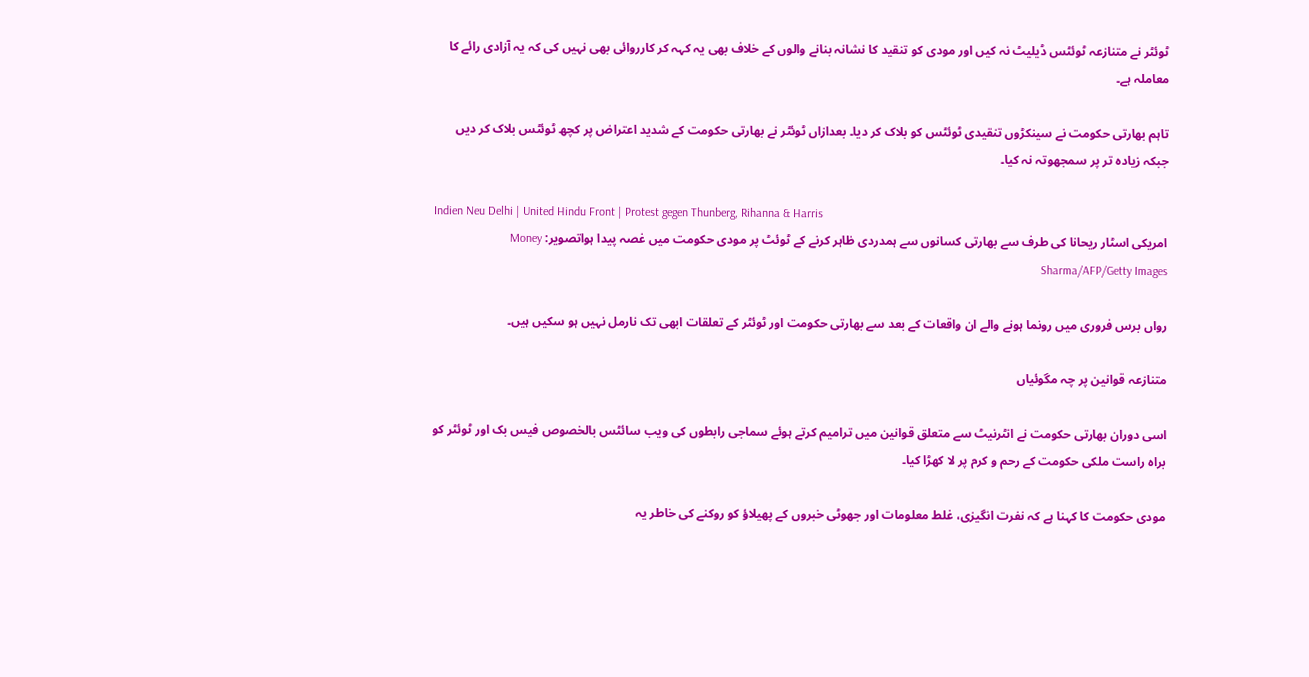ٹوئٹر نے متنازعہ ٹوئٹس ڈیلیٹ نہ کیں اور مودی کو تنقید کا نشانہ بنانے والوں کے خلاف بھی یہ کہہ کر کارروائی بھی نہیں کی کہ یہ آزادی رائے کا معاملہ ہے۔

تاہم بھارتی حکومت نے سینکڑوں تنقیدی ٹوئٹس کو بلاک کر دیا۔ بعدازاں ٹوئٹر نے بھارتی حکومت کے شدید اعتراض پر کچھ ٹوئٹس بلاک کر دیں جبکہ زیادہ تر پر سمجھوتہ نہ کیا۔

Indien Neu Delhi | United Hindu Front | Protest gegen Thunberg, Rihanna & Harris
امریکی اسٹار ریحانا کی طرف سے بھارتی کسانوں سے ہمدردی ظاہر کرنے کے ٹوئٹ پر مودی حکومت میں غصہ پیدا ہواتصویر: Money Sharma/AFP/Getty Images

رواں برس فروری میں رونما ہونے والے ان واقعات کے بعد سے بھارتی حکومت اور ٹوئٹر کے تعلقات ابھی تک نارمل نہیں ہو سکیں ہیں۔

متنازعہ قوانین پر چہ مگوئیاں

اسی دوران بھارتی حکومت نے انٹرنیٹ سے متعلق قوانین میں ترامیم کرتے ہوئے سماجی رابطوں کی ویب سائٹس بالخصوص فیس بک اور ٹوئٹر کو براہ راست ملکی حکومت کے رحم و کرم پر لا کھڑا کیا۔

مودی حکومت کا کہنا ہے کہ نفرت انگیزی، غلط معلومات اور جھوٹی خبروں کے پھیلاؤ کو روکنے کی خاطر یہ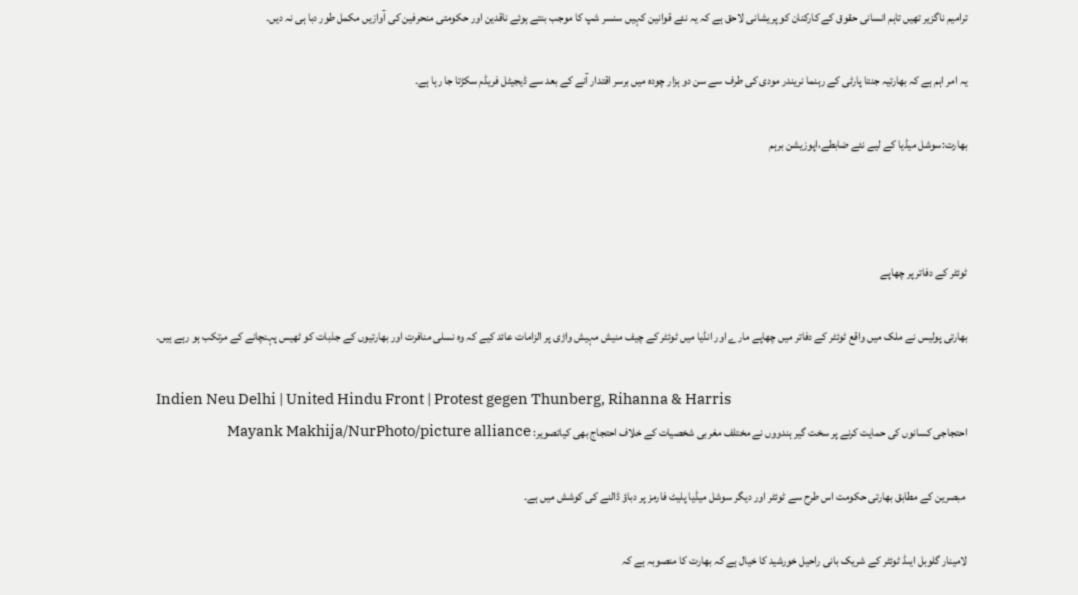ترامیم ناگزیر تھیں تاہم انسانی حقوق کے کارکنان کو پریشانی لاحق ہے کہ یہ نئے قوانین کہیں سنسر شپ کا موجب بنتے ہوئے ناقدین اور حکومتی منحرفین کی آوازیں مکمل طور دبا ہی نہ دیں۔

یہ امر اہم ہے کہ بھارتیہ جنتا پارٹی کے رہنما نریندر مودی کی طرف سے سن دو ہزار چودہ میں برسر اقتدار آنے کے بعد سے ڈیجیٹل فریڈم سکڑتا جا رہا ہے۔

بھارت:سوشل میڈیا کے لیے نئے ضابطے،اپوزیشن برہم



ٹوئٹر کے دفاتر پر چھاپے

بھارتی پولیس نے ملک میں واقع ٹوئٹر کے دفاتر میں چھاپے مارے اور انڈیا میں ٹوئٹر کے چیف منیش مہیش واڑی پر الزامات عائد کیے کہ وہ نسلی منافرت اور بھارتیوں کے جذبات کو ٹھیس پہنچانے کے مرتکب ہو رہے ہیں۔

Indien Neu Delhi | United Hindu Front | Protest gegen Thunberg, Rihanna & Harris
احتجاجی کسانوں کی حمایت کرنے پر سخت گیر ہندووں نے مختلف مغربی شخصیات کے خلاف احتجاج بھی کیاتصویر: Mayank Makhija/NurPhoto/picture alliance

 مبصرین کے مطابق بھارتی حکومت اس طرح سے ٹوئٹر اور دیگر سوشل میڈیا پلیٹ فارمز پر دباؤ ڈالنے کی کوشش میں ہے۔

لامینار گلوبل ایںڈ ٹوئٹر کے شریک بانی راحیل خورشید کا خیال ہے کہ بھارت کا منصوبہ ہے کہ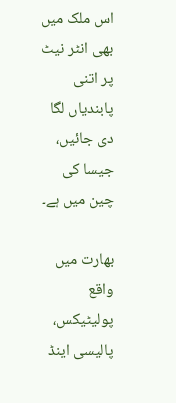اس ملک میں بھی انٹر نیٹ پر اتنی پابندیاں لگا دی جائیں، جیسا کی چین میں ہے۔

بھارت میں واقع پولیٹیکس، پالیسی اینڈ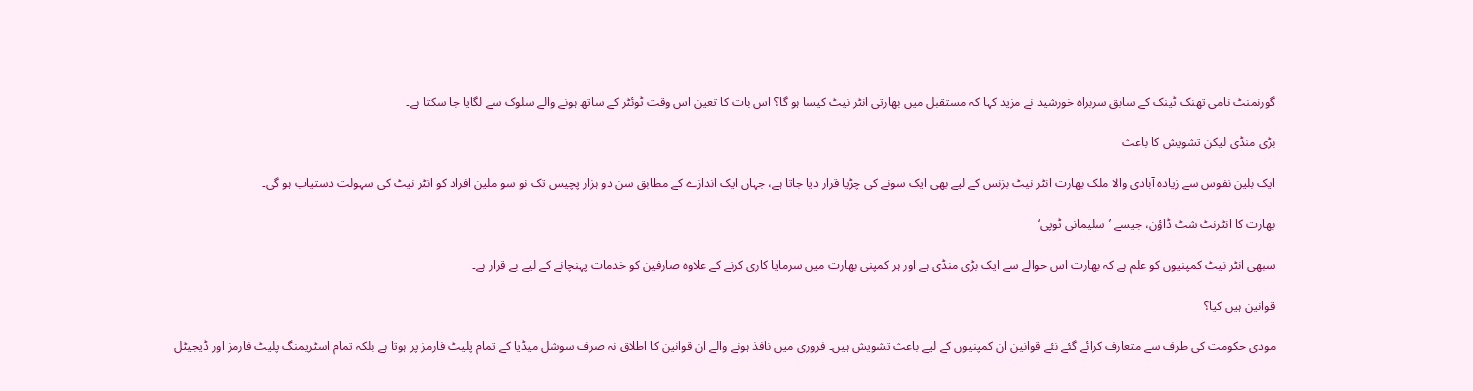گورنمنٹ نامی تھنک ٹینک کے سابق سربراہ خورشید نے مزید کہا کہ مستقبل میں بھارتی انٹر نیٹ کیسا ہو گا؟ اس بات کا تعین اس وقت ٹوئٹر کے ساتھ ہونے والے سلوک سے لگایا جا سکتا ہے۔

بڑی منڈی لیکن تشویش کا باعث

ایک بلین نفوس سے زیادہ آبادی والا ملک بھارت انٹر نیٹ بزنس کے لیے بھی ایک سونے کی چڑیا قرار دیا جاتا ہے، جہاں ایک اندازے کے مطابق سن دو ہزار پچیس تک نو سو ملین افراد کو انٹر نیٹ کی سہولت دستیاب ہو گی۔

بھارت کا انٹرنٹ شٹ ڈاؤن، جیسے ’سلیمانی ٹوپی‘

سبھی انٹر نیٹ کمپنیوں کو علم ہے کہ بھارت اس حوالے سے ایک بڑی منڈی ہے اور ہر کمپنی بھارت میں سرمایا کاری کرنے کے علاوہ صارفین کو خدمات پہنچانے کے لیے بے قرار ہے۔

قوانین ہیں کیا؟

مودی حکومت کی طرف سے متعارف کرائے گئے نئے قوانین ان کمپنیوں کے لیے باعث تشویش ہیں۔ فروری میں نافذ ہونے والے ان قوانین کا اطلاق نہ صرف سوشل میڈیا کے تمام پلیٹ فارمز پر ہوتا ہے بلکہ تمام اسٹریمنگ پلیٹ فارمز اور ڈیجیٹل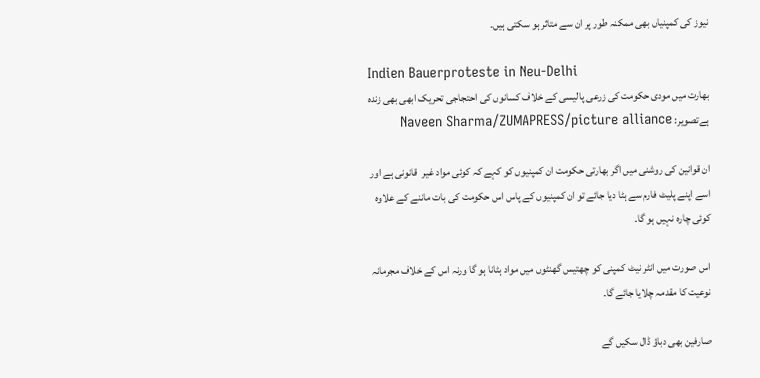نیوز کی کمپنیاں بھی ممکنہ طور پر ان سے متاثر ہو سکتی ہیں۔

Indien Bauerproteste in Neu-Delhi
بھارت میں مودی حکومت کی زرعی پالیسی کے خلاف کسانوں کی احتجاجی تحریک ابھی بھی زندہ ہےتصویر: Naveen Sharma/ZUMAPRESS/picture alliance

ان قوانین کی روشنی میں اگر بھارتی حکومت ان کمپنیوں کو کہے کہ کوئی مواد غیر  قانونی ہے اور اسے اپنے پلیٹ فارم سے ہٹا دیا جائے تو ان کمپنیوں کے پاس اس حکومت کی بات ماننے کے علاوہ کوئی چارہ نہیں ہو گا۔

اس صورت میں انٹر نیٹ کمپنی کو چھتیس گھنٹوں میں مواد ہٹانا ہو گا ورنہ اس کے خلاف مجرمانہ نوعیت کا مقدمہ چلایا جائے گا۔

صارفین بھی دباؤ ڈال سکیں گے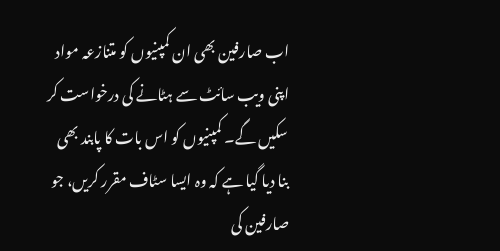اب صارفین بھی ان کمپنیوں کو متنازعہ مواد اپنی ویب سائٹ سے ہٹانے کی درخواست کر سکیں گے۔ کمپنیوں کو اس بات کا پابند بھی بنا دیا گیا ہے کہ وہ ایسا سٹاف مقرر کریں، جو صارفین کی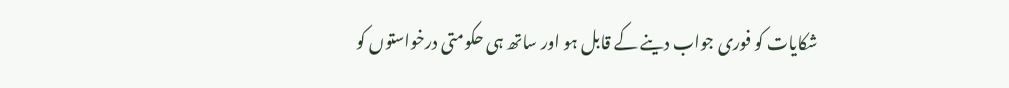شکایات کو فوری جواب دینے کے قابل ہو اور ساتھ ہی حکومتی درخواستوں کو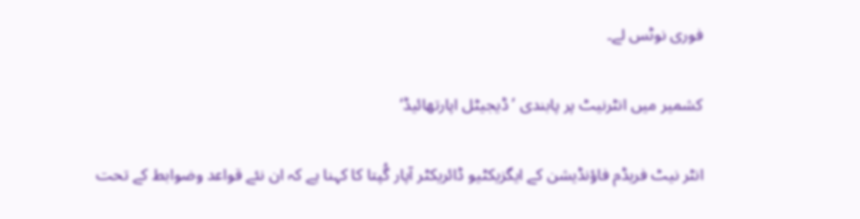فوری نوٹس لے۔

کشمیر میں انٹرنیٹ پر پابندی ’ڈیجیٹل اپارتھائیڈ‘

انٹر نیٹ فریڈم فاؤنڈیشن کے ایگزیکٹیو ڈائریکٹر آپار گُپتا کا کہنا ہے کہ ان نئے قواعد وضوابط کے تحت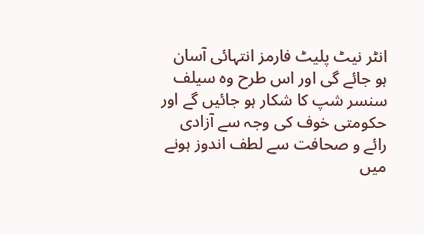انٹر نیٹ پلیٹ فارمز انتہائی آسان ہو جائے گی اور اس طرح وہ سیلف سنسر شپ کا شکار ہو جائیں گے اور حکومتی خوف کی وجہ سے آزادی رائے و صحافت سے لطف اندوز ہونے میں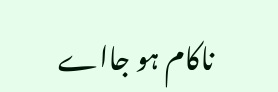ناکام ہو جااے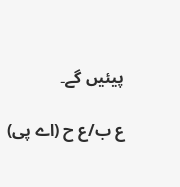پیئیں گے۔

ع ب/ع ح (اے پی)